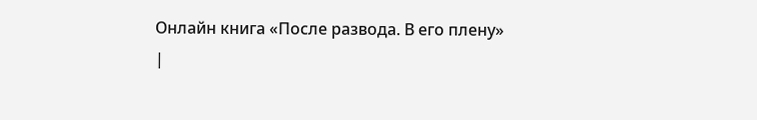Онлайн книга «После развода. В его плену»
|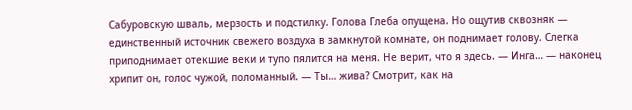Сабуровскую шваль, мерзость и подстилку. Голова Глеба опущена. Но ощутив сквозняк — единственный источник свежего воздуха в замкнутой комнате, он поднимает голову. Слегка приподнимает отекшие веки и тупо пялится на меня. Не верит, что я здесь. — Инга… — наконец хрипит он, голос чужой, поломанный. — Ты… жива? Смотрит, как на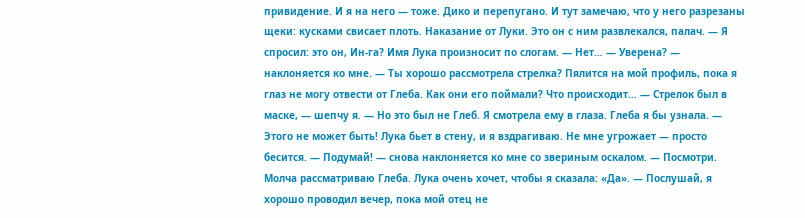привидение. И я на него — тоже. Дико и перепугано. И тут замечаю, что у него разрезаны щеки: кусками свисает плоть. Наказание от Луки. Это он с ним развлекался, палач. — Я спросил: это он, Ин-га? Имя Лука произносит по слогам. — Нет… — Уверена? — наклоняется ко мне. — Ты хорошо рассмотрела стрелка? Пялится на мой профиль, пока я глаз не могу отвести от Глеба. Как они его поймали? Что происходит… — Стрелок был в маске, — шепчу я. — Но это был не Глеб. Я смотрела ему в глаза. Глеба я бы узнала. — Этого не может быть! Лука бьет в стену, и я вздрагиваю. Не мне угрожает — просто бесится. — Подумай! — снова наклоняется ко мне со звериным оскалом. — Посмотри. Молча рассматриваю Глеба. Лука очень хочет, чтобы я сказала: «Да». — Послушай, я хорошо проводил вечер, пока мой отец не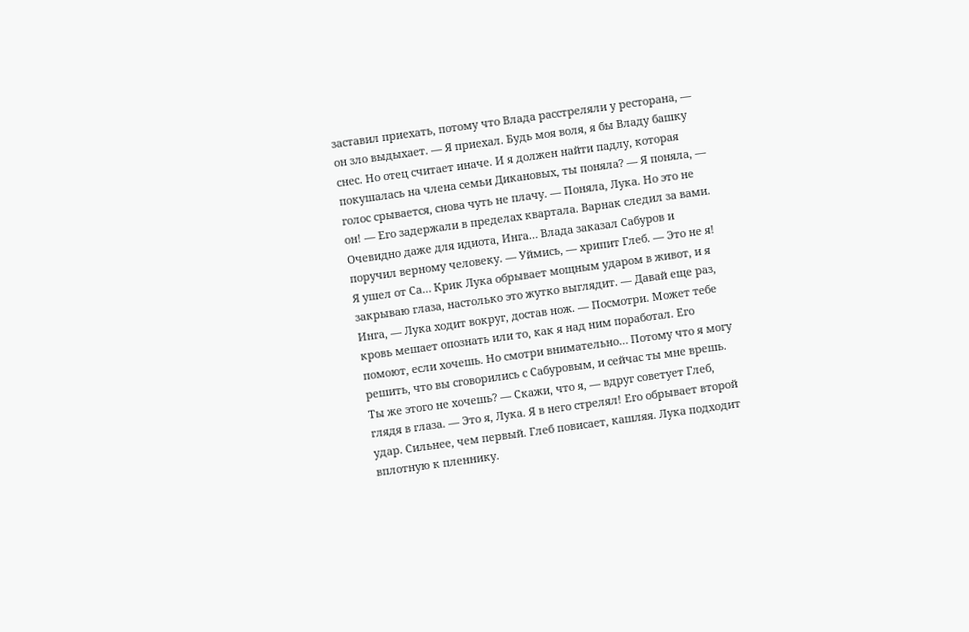заставил приехать, потому что Влада расстреляли у ресторана, — он зло выдыхает. — Я приехал. Будь моя воля, я бы Владу башку снес. Но отец считает иначе. И я должен найти падлу, которая покушалась на члена семьи Дикановых, ты поняла? — Я поняла, — голос срывается, снова чуть не плачу. — Поняла, Лука. Но это не он! — Его задержали в пределах квартала. Варнак следил за вами. Очевидно даже для идиота, Инга… Влада заказал Сабуров и поручил верному человеку. — Уймись, — хрипит Глеб. — Это не я! Я ушел от Са… Крик Лука обрывает мощным ударом в живот, и я закрываю глаза, настолько это жутко выглядит. — Давай еще раз, Инга, — Лука ходит вокруг, достав нож. — Посмотри. Может тебе кровь мешает опознать или то, как я над ним поработал. Его помоют, если хочешь. Но смотри внимательно… Потому что я могу решить, что вы сговорились с Сабуровым, и сейчас ты мне врешь. Ты же этого не хочешь? — Скажи, что я, — вдруг советует Глеб, глядя в глаза. — Это я, Лука. Я в него стрелял! Его обрывает второй удар. Сильнее, чем первый. Глеб повисает, кашляя. Лука подходит вплотную к пленнику.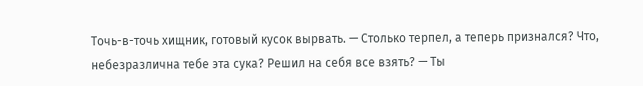Точь-в-точь хищник, готовый кусок вырвать. — Столько терпел, а теперь признался? Что, небезразлична тебе эта сука? Решил на себя все взять? — Ты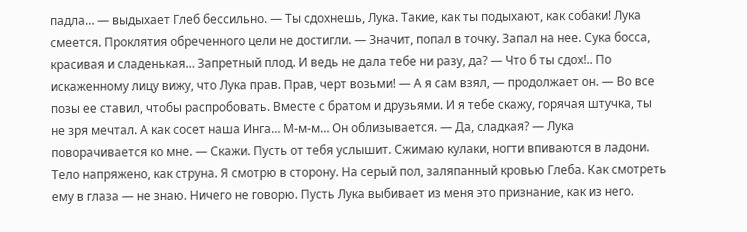падла… — выдыхает Глеб бессильно. — Ты сдохнешь, Лука. Такие, как ты подыхают, как собаки! Лука смеется. Проклятия обреченного цели не достигли. — Значит, попал в точку. Запал на нее. Сука босса, красивая и сладенькая… Запретный плод. И ведь не дала тебе ни разу, да? — Что б ты сдох!.. По искаженному лицу вижу, что Лука прав. Прав, черт возьми! — А я сам взял, — продолжает он. — Во все позы ее ставил, чтобы распробовать. Вместе с братом и друзьями. И я тебе скажу, горячая штучка, ты не зря мечтал. А как сосет наша Инга… М-м-м… Он облизывается. — Да, сладкая? — Лука поворачивается ко мне. — Скажи. Пусть от тебя услышит. Сжимаю кулаки, ногти впиваются в ладони. Тело напряжено, как струна. Я смотрю в сторону. На серый пол, заляпанный кровью Глеба. Как смотреть ему в глаза — не знаю. Ничего не говорю. Пусть Лука выбивает из меня это признание, как из него.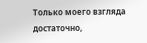Только моего взгляда достаточно,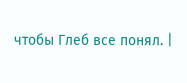чтобы Глеб все понял. |